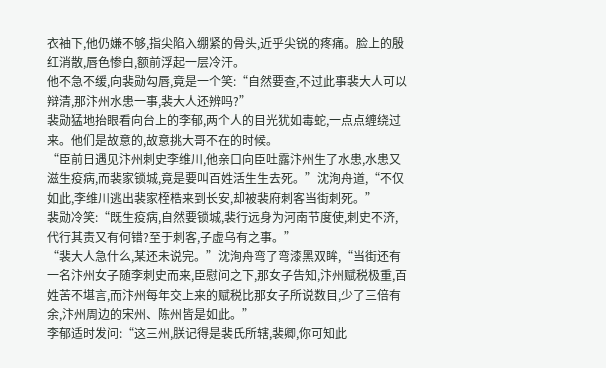衣袖下,他仍嫌不够,指尖陷入绷紧的骨头,近乎尖锐的疼痛。脸上的殷红消散,唇色惨白,额前浮起一层冷汗。
他不急不缓,向裴勋勾唇,竟是一个笑:“自然要查,不过此事裴大人可以辩清,那汴州水患一事,裴大人还辨吗?”
裴勋猛地抬眼看向台上的李郁,两个人的目光犹如毒蛇,一点点缠绕过来。他们是故意的,故意挑大哥不在的时候。
“臣前日遇见汴州刺史李维川,他亲口向臣吐露汴州生了水患,水患又滋生疫病,而裴家锁城,竟是要叫百姓活生生去死。”沈洵舟道,“不仅如此,李维川逃出裴家桎梏来到长安,却被裴府刺客当街刺死。”
裴勋冷笑:“既生疫病,自然要锁城,裴行远身为河南节度使,刺史不济,代行其责又有何错?至于刺客,子虚乌有之事。”
“裴大人急什么,某还未说完。”沈洵舟弯了弯漆黑双眸,“当街还有一名汴州女子随李刺史而来,臣慰问之下,那女子告知,汴州赋税极重,百姓苦不堪言,而汴州每年交上来的赋税比那女子所说数目,少了三倍有余,汴州周边的宋州、陈州皆是如此。”
李郁适时发问:“这三州,朕记得是裴氏所辖,裴卿,你可知此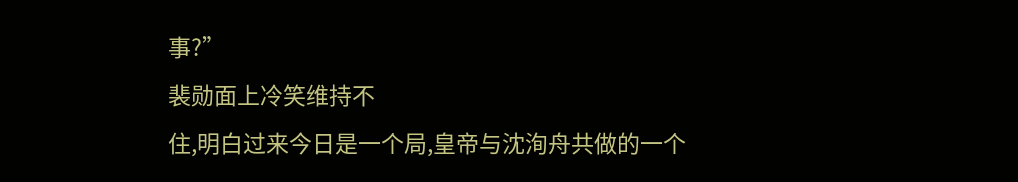事?”
裴勋面上冷笑维持不
住,明白过来今日是一个局,皇帝与沈洵舟共做的一个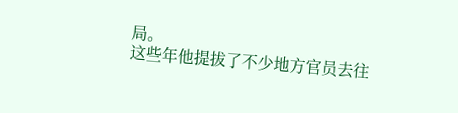局。
这些年他提拔了不少地方官员去往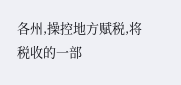各州,操控地方赋税,将税收的一部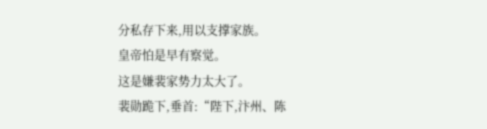分私存下来,用以支撑家族。
皇帝怕是早有察觉。
这是嫌裴家势力太大了。
裴勋跪下,垂首:“陛下,汴州、陈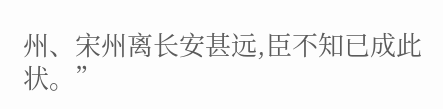州、宋州离长安甚远,臣不知已成此状。”